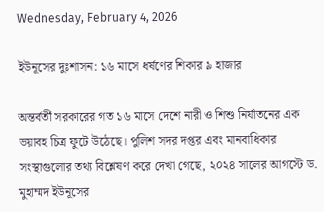Wednesday, February 4, 2026

ইউনূসের দুঃশাসন: ১৬ মাসে ধর্ষণের শিকার ৯ হাজার

অন্তর্বর্তী সরকারের গত ১৬ মাসে দেশে নারী ও শিশু নির্যাতনের এক ভয়াবহ চিত্র ফুটে উঠেছে। পুলিশ সদর দপ্তর এবং মানবাধিকার সংস্থাগুলোর তথ্য বিশ্লেষণ করে দেখা গেছে, ২০২৪ সালের আগস্টে ড. মুহাম্মদ ইউনূসের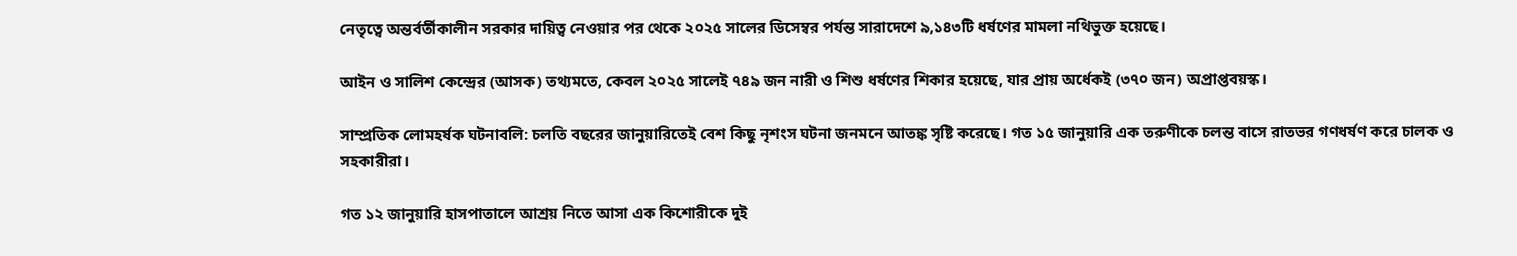নেতৃত্বে অন্তর্বর্তীকালীন সরকার দায়িত্ব নেওয়ার পর থেকে ২০২৫ সালের ডিসেম্বর পর্যন্ত সারাদেশে ৯,১৪৩টি ধর্ষণের মামলা নথিভুক্ত হয়েছে।

আইন ও সালিশ কেন্দ্রের (আসক) তথ্যমতে, কেবল ২০২৫ সালেই ৭৪৯ জন নারী ও শিশু ধর্ষণের শিকার হয়েছে, যার প্রায় অর্ধেকই (৩৭০ জন) অপ্রাপ্তবয়স্ক।

সাম্প্রতিক লোমহর্ষক ঘটনাবলি: চলতি বছরের জানুয়ারিতেই বেশ কিছু নৃশংস ঘটনা জনমনে আতঙ্ক সৃষ্টি করেছে। গত ১৫ জানুয়ারি এক তরুণীকে চলন্ত বাসে রাতভর গণধর্ষণ করে চালক ও সহকারীরা।

গত ১২ জানুয়ারি হাসপাতালে আশ্রয় নিতে আসা এক কিশোরীকে দুই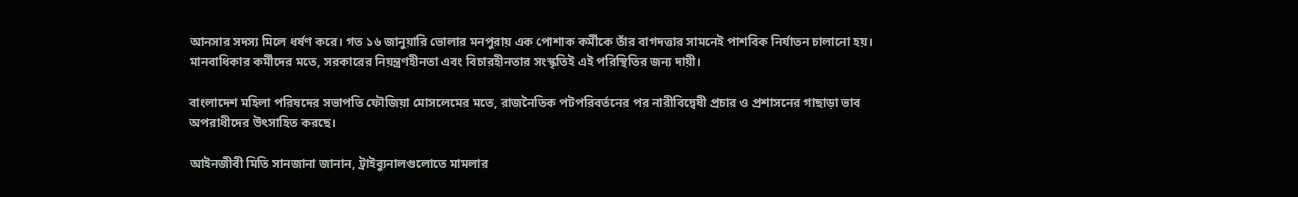আনসার সদস্য মিলে ধর্ষণ করে। গত ১৬ জানুয়ারি ভোলার মনপুরায় এক পোশাক কর্মীকে তাঁর বাগদত্তার সামনেই পাশবিক নির্যাতন চালানো হয়। মানবাধিকার কর্মীদের মতে, সরকারের নিয়ন্ত্রণহীনতা এবং বিচারহীনতার সংস্কৃতিই এই পরিস্থিতির জন্য দায়ী।

বাংলাদেশ মহিলা পরিষদের সভাপতি ফৌজিয়া মোসলেমের মতে, রাজনৈতিক পটপরিবর্তনের পর নারীবিদ্বেষী প্রচার ও প্রশাসনের গাছাড়া ভাব অপরাধীদের উৎসাহিত করছে।

আইনজীবী মিতি সানজানা জানান, ট্রাইব্যুনালগুলোতে মামলার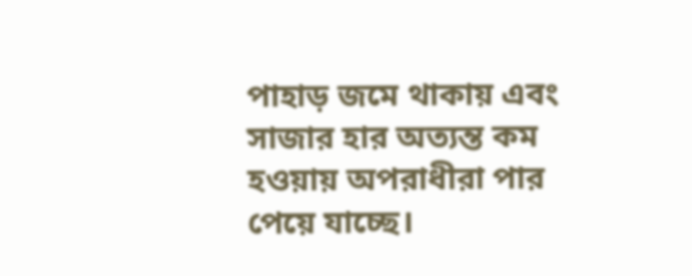পাহাড় জমে থাকায় এবং সাজার হার অত্যন্ত কম হওয়ায় অপরাধীরা পার পেয়ে যাচ্ছে।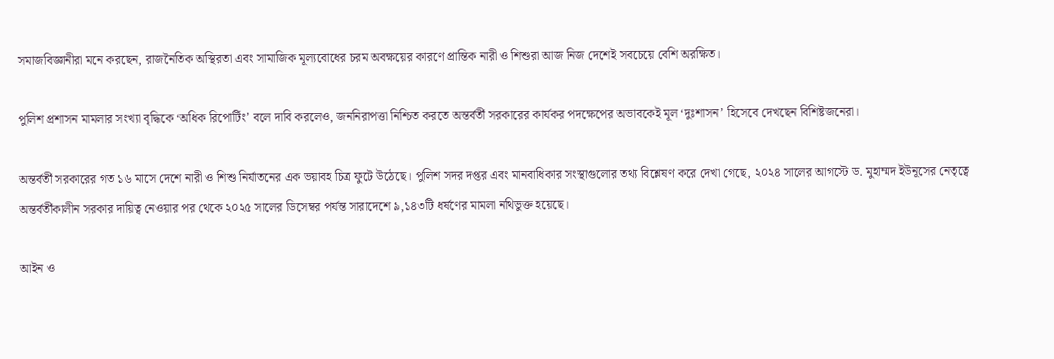সমাজবিজ্ঞানীরা মনে করছেন, রাজনৈতিক অস্থিরতা এবং সামাজিক মূল্যবোধের চরম অবক্ষয়ের কারণে প্রান্তিক নারী ও শিশুরা আজ নিজ দেশেই সবচেয়ে বেশি অরক্ষিত।

পুলিশ প্রশাসন মামলার সংখ্যা বৃদ্ধিকে ‘অধিক রিপোর্টিং’ বলে দাবি করলেও, জননিরাপত্তা নিশ্চিত করতে অন্তর্বর্তী সরকারের কার্যকর পদক্ষেপের অভাবকেই মূল ‘দুঃশাসন’ হিসেবে দেখছেন বিশিষ্টজনেরা।

অন্তর্বর্তী সরকারের গত ১৬ মাসে দেশে নারী ও শিশু নির্যাতনের এক ভয়াবহ চিত্র ফুটে উঠেছে। পুলিশ সদর দপ্তর এবং মানবাধিকার সংস্থাগুলোর তথ্য বিশ্লেষণ করে দেখা গেছে, ২০২৪ সালের আগস্টে ড. মুহাম্মদ ইউনূসের নেতৃত্বে অন্তর্বর্তীকালীন সরকার দায়িত্ব নেওয়ার পর থেকে ২০২৫ সালের ডিসেম্বর পর্যন্ত সারাদেশে ৯,১৪৩টি ধর্ষণের মামলা নথিভুক্ত হয়েছে।

আইন ও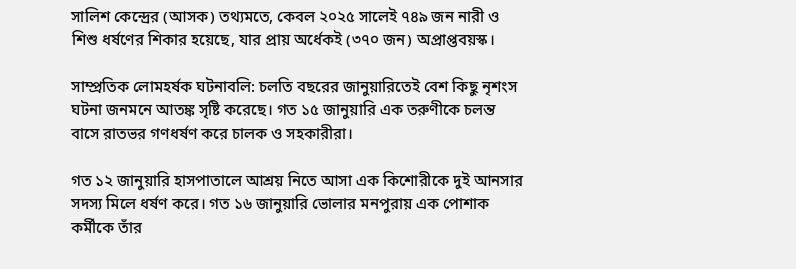সালিশ কেন্দ্রের (আসক) তথ্যমতে, কেবল ২০২৫ সালেই ৭৪৯ জন নারী ও শিশু ধর্ষণের শিকার হয়েছে, যার প্রায় অর্ধেকই (৩৭০ জন) অপ্রাপ্তবয়স্ক।

সাম্প্রতিক লোমহর্ষক ঘটনাবলি: চলতি বছরের জানুয়ারিতেই বেশ কিছু নৃশংস ঘটনা জনমনে আতঙ্ক সৃষ্টি করেছে। গত ১৫ জানুয়ারি এক তরুণীকে চলন্ত বাসে রাতভর গণধর্ষণ করে চালক ও সহকারীরা।

গত ১২ জানুয়ারি হাসপাতালে আশ্রয় নিতে আসা এক কিশোরীকে দুই আনসার সদস্য মিলে ধর্ষণ করে। গত ১৬ জানুয়ারি ভোলার মনপুরায় এক পোশাক কর্মীকে তাঁর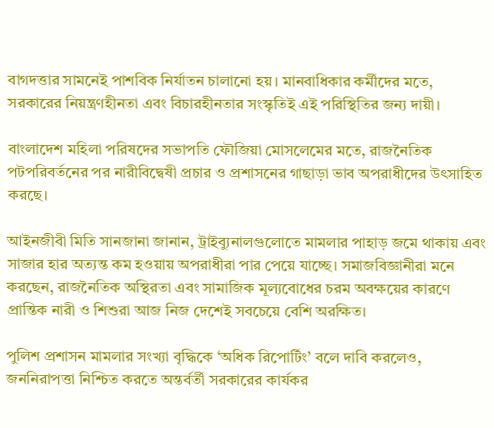বাগদত্তার সামনেই পাশবিক নির্যাতন চালানো হয়। মানবাধিকার কর্মীদের মতে, সরকারের নিয়ন্ত্রণহীনতা এবং বিচারহীনতার সংস্কৃতিই এই পরিস্থিতির জন্য দায়ী।

বাংলাদেশ মহিলা পরিষদের সভাপতি ফৌজিয়া মোসলেমের মতে, রাজনৈতিক পটপরিবর্তনের পর নারীবিদ্বেষী প্রচার ও প্রশাসনের গাছাড়া ভাব অপরাধীদের উৎসাহিত করছে।

আইনজীবী মিতি সানজানা জানান, ট্রাইব্যুনালগুলোতে মামলার পাহাড় জমে থাকায় এবং সাজার হার অত্যন্ত কম হওয়ায় অপরাধীরা পার পেয়ে যাচ্ছে। সমাজবিজ্ঞানীরা মনে করছেন, রাজনৈতিক অস্থিরতা এবং সামাজিক মূল্যবোধের চরম অবক্ষয়ের কারণে প্রান্তিক নারী ও শিশুরা আজ নিজ দেশেই সবচেয়ে বেশি অরক্ষিত।

পুলিশ প্রশাসন মামলার সংখ্যা বৃদ্ধিকে ‘অধিক রিপোর্টিং’ বলে দাবি করলেও, জননিরাপত্তা নিশ্চিত করতে অন্তর্বর্তী সরকারের কার্যকর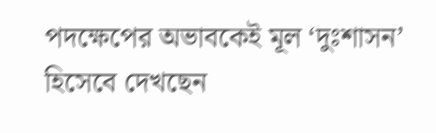পদক্ষেপের অভাবকেই মূল ‘দুঃশাসন’ হিসেবে দেখছেন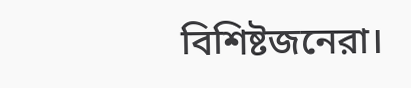বিশিষ্টজনেরা।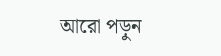আরো পড়ুন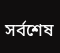সর্বশেষ